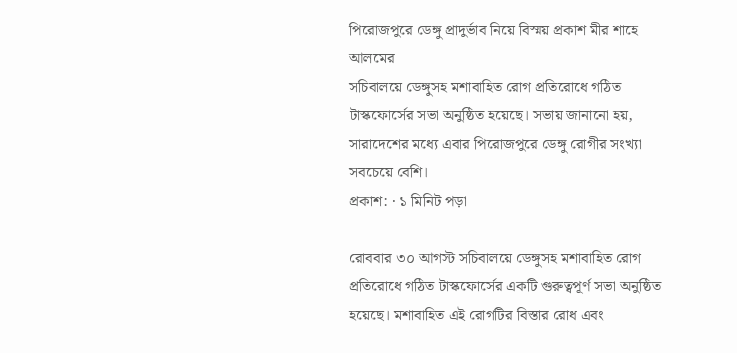পিরোজপুরে ডেঙ্গু প্রাদুর্ভাব নিয়ে বিস্ময় প্রকাশ মীর শাহে আলমের
সচিবালয়ে ডেঙ্গুসহ মশাবাহিত রোগ প্রতিরোধে গঠিত টাস্কফোর্সের সভা অনুষ্ঠিত হয়েছে। সভায় জানানো হয়, সারাদেশের মধ্যে এবার পিরোজপুরে ডেঙ্গু রোগীর সংখ্যা সবচেয়ে বেশি।
প্রকাশ: · ১ মিনিট পড়া

রোববার ৩০ আগস্ট সচিবালয়ে ডেঙ্গুসহ মশাবাহিত রোগ প্রতিরোধে গঠিত টাস্কফোর্সের একটি গুরুত্বপূর্ণ সভা অনুষ্ঠিত হয়েছে। মশাবাহিত এই রোগটির বিস্তার রোধ এবং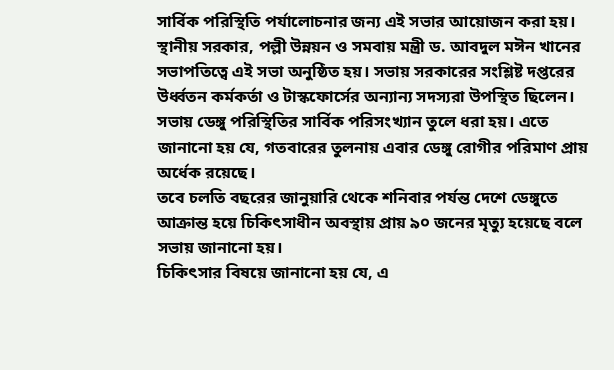সার্বিক পরিস্থিতি পর্যালোচনার জন্য এই সভার আয়োজন করা হয়।
স্থানীয় সরকার, পল্লী উন্নয়ন ও সমবায় মন্ত্রী ড. আবদুল মঈন খানের সভাপতিত্বে এই সভা অনুষ্ঠিত হয়। সভায় সরকারের সংশ্লিষ্ট দপ্তরের উর্ধ্বতন কর্মকর্তা ও টাস্কফোর্সের অন্যান্য সদস্যরা উপস্থিত ছিলেন।
সভায় ডেঙ্গু পরিস্থিতির সার্বিক পরিসংখ্যান তুলে ধরা হয়। এতে জানানো হয় যে, গতবারের তুলনায় এবার ডেঙ্গু রোগীর পরিমাণ প্রায় অর্ধেক রয়েছে।
তবে চলতি বছরের জানুয়ারি থেকে শনিবার পর্যন্ত দেশে ডেঙ্গুতে আক্রান্ত হয়ে চিকিৎসাধীন অবস্থায় প্রায় ৯০ জনের মৃত্যু হয়েছে বলে সভায় জানানো হয়।
চিকিৎসার বিষয়ে জানানো হয় যে, এ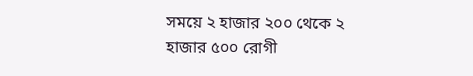সময়ে ২ হাজার ২০০ থেকে ২ হাজার ৫০০ রোগী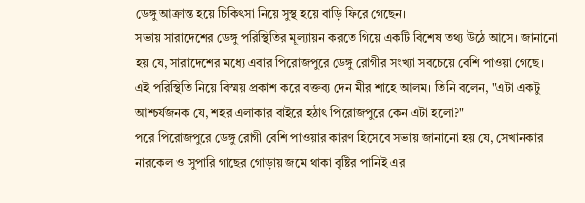ডেঙ্গু আক্রান্ত হয়ে চিকিৎসা নিয়ে সুস্থ হয়ে বাড়ি ফিরে গেছেন।
সভায় সারাদেশের ডেঙ্গু পরিস্থিতির মূল্যায়ন করতে গিয়ে একটি বিশেষ তথ্য উঠে আসে। জানানো হয় যে, সারাদেশের মধ্যে এবার পিরোজপুরে ডেঙ্গু রোগীর সংখ্যা সবচেয়ে বেশি পাওয়া গেছে।
এই পরিস্থিতি নিয়ে বিস্ময় প্রকাশ করে বক্তব্য দেন মীর শাহে আলম। তিনি বলেন, "এটা একটু আশ্চর্যজনক যে, শহর এলাকার বাইরে হঠাৎ পিরোজপুরে কেন এটা হলো?"
পরে পিরোজপুরে ডেঙ্গু রোগী বেশি পাওয়ার কারণ হিসেবে সভায় জানানো হয় যে, সেখানকার নারকেল ও সুপারি গাছের গোড়ায় জমে থাকা বৃষ্টির পানিই এর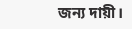জন্য দায়ী।